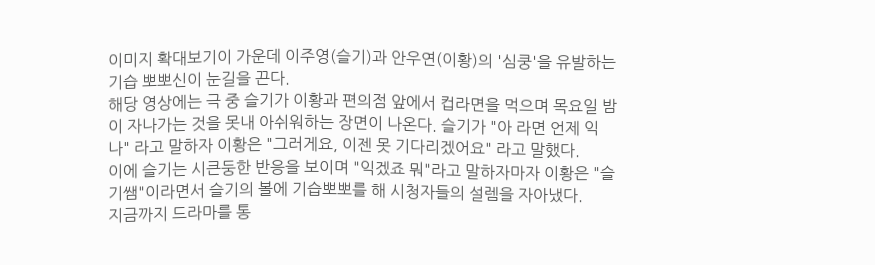이미지 확대보기이 가운데 이주영(슬기)과 안우연(이황)의 '심쿵'을 유발하는 기습 뽀뽀신이 눈길을 끈다.
해당 영상에는 극 중 슬기가 이황과 편의점 앞에서 컵라면을 먹으며 목요일 밤이 자나가는 것을 못내 아쉬워하는 장면이 나온다. 슬기가 "아 라면 언제 익나" 라고 말하자 이황은 "그러게요, 이젠 못 기다리겠어요" 라고 말했다.
이에 슬기는 시큰둥한 반응을 보이며 "익겠죠 뭐"라고 말하자마자 이황은 "슬기쌤"이라면서 슬기의 볼에 기습뽀뽀를 해 시청자들의 설렘을 자아냈다.
지금까지 드라마를 통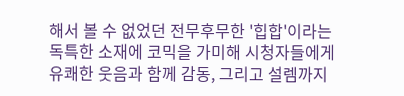해서 볼 수 없었던 전무후무한 '힙합'이라는 독특한 소재에 코믹을 가미해 시청자들에게 유쾌한 웃음과 함께 감동, 그리고 설렘까지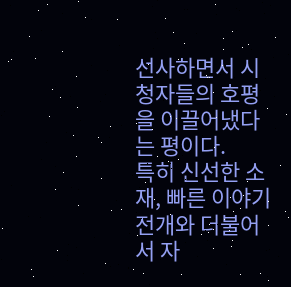선사하면서 시청자들의 호평을 이끌어냈다는 평이다.
특히 신선한 소재, 빠른 이야기 전개와 더불어서 자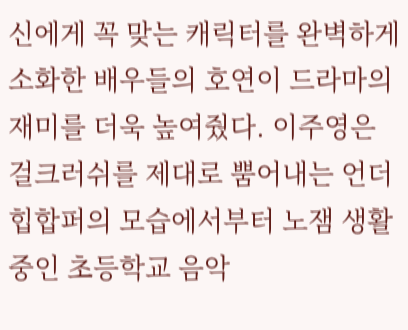신에게 꼭 맞는 캐릭터를 완벽하게 소화한 배우들의 호연이 드라마의 재미를 더욱 높여줬다. 이주영은 걸크러쉬를 제대로 뿜어내는 언더 힙합퍼의 모습에서부터 노잼 생활 중인 초등학교 음악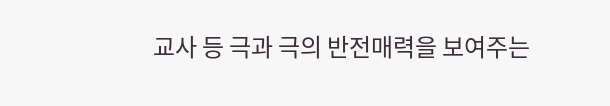교사 등 극과 극의 반전매력을 보여주는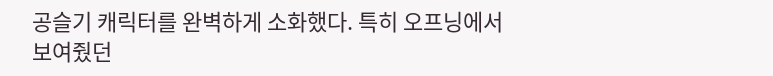공슬기 캐릭터를 완벽하게 소화했다. 특히 오프닝에서 보여줬던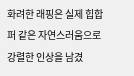화려한 래핑은 실제 힙합퍼 같은 자연스러움으로 강렬한 인상을 남겼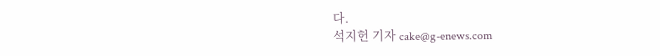다.
석지헌 기자 cake@g-enews.com